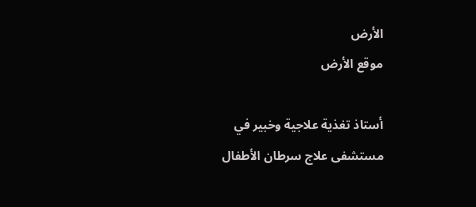الأرض
موقع الأرض

أستاذ تغذية علاجية وخبير في مستشفى علاج سرطان الأطفال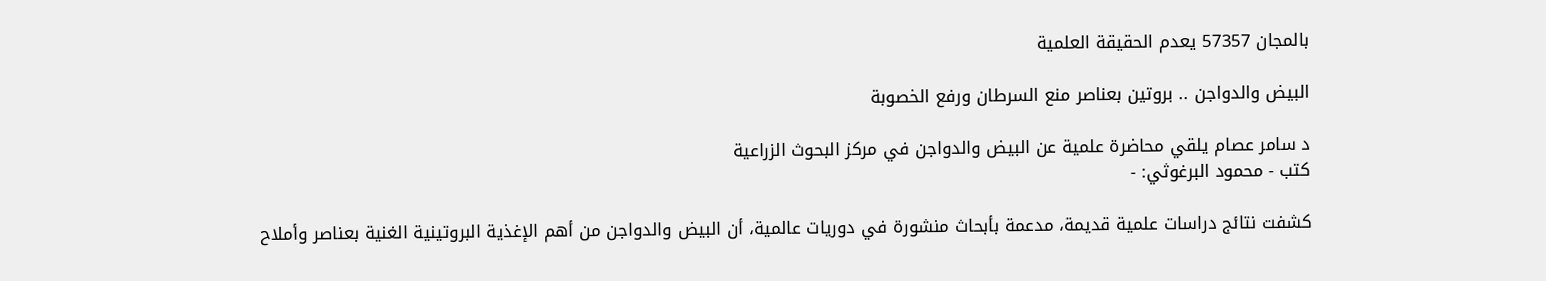بالمجان 57357 يعدم الحقيقة العلمية

البيض والدواجن .. بروتين بعناصر منع السرطان ورفع الخصوبة

د سامر عصام يلقي محاضرة علمية عن البيض والدواجن في مركز البحوث الزراعية
كتب - محمود البرغوثي: -

كشفت نتائج دراسات علمية قديمة، مدعمة بأبحاث منشورة في دوريات عالمية، أن البيض والدواجن من أهم الإغذية البروتينية الغنية بعناصر وأملاح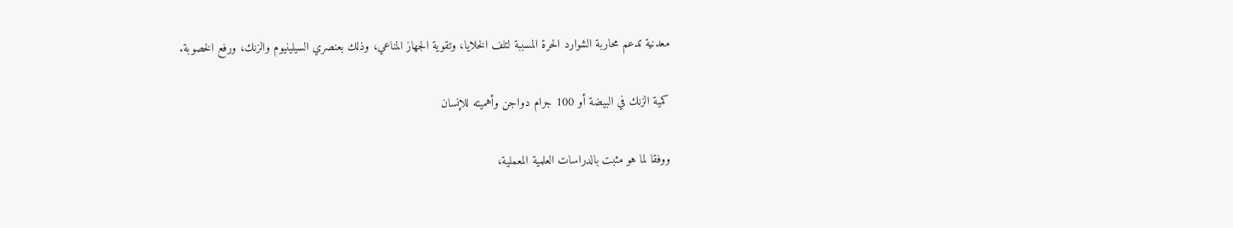معدنية تدعم محاربة الشوارد الحرة المسببة لتلف الخلايا، وتقوية الجهاز المناعي، وذلك بعنصري السيلينيوم والزنك، ورفع الخصوبة.

كمية الزنك في البيضة أو 100 جرام دواجن وأهميته للإنسان

ووفقا لما هو مثبت بالدراسات العلمية المعملية،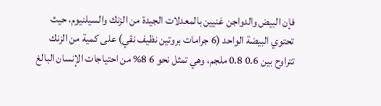فإن البيض والدواجن غنيين بالمعدلات الجيدة من الزنك والسيلنيوم، حيث تحتوي البيضة الواحد (6 جرامات بروتين نظيف نقي) على كمية من الزنك تتراوح بين 0.6 0.8 ملجم، وهي تمثل نحو 6 8% من احتياجات الإنسان البالغ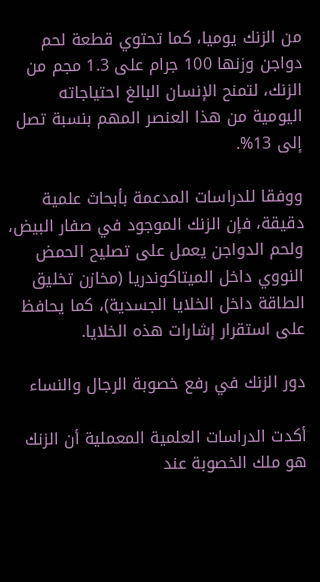من الزنك يوميا، كما تحتوي قطعة لحم دواجن وزنها 100 جرام على 1.3 مجم من الزنك، لتمنح الإنسان البالغ احتياجاته اليومية من هذا العنصر المهم بنسبة تصل إلى 13%.

ووفقا للدراسات المدعمة بأبحاث علمية دقيقة، فإن الزنك الموجود في صفار البيض، ولحم الدواجن يعمل على تصليح الحمض النووي داخل الميتاكوندريا (مخازن تخليق الطاقة داخل الخلايا الجسدية)، كما يحافظ على استقرار إشارات هذه الخلايا.

دور الزنك في رفع خصوبة الرجال والنساء

أكدت الدراسات العلمية المعملية أن الزنك هو ملك الخصوبة عند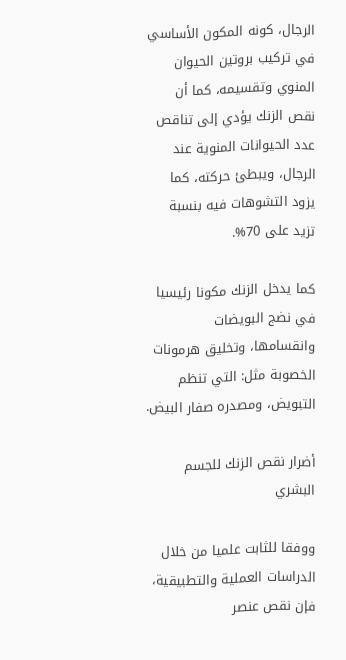الرجال، كونه المكون الأساسي في تركيب بروتين الحيوان المنوي وتقسيمه، كما أن نقص الزنك يؤدي إلى تناقص عدد الحيوانات المنوية عند الرجال، ويبطئ حركته، كما يزود التشوهات فيه بنسبة تزيد على 70%.

كما يدخل الزنك مكونا رئيسيا في نضج البويضات وانقسامها، وتخليق هرمونات الخصوبة مثل: التي تنظم التبويض، ومصدره صفار البيض.

أضرار نقص الزنك للجسم البشري

ووفقا للثابت علميا من خلال الدراسات العملية والتطبيقية، فإن نقص عنصر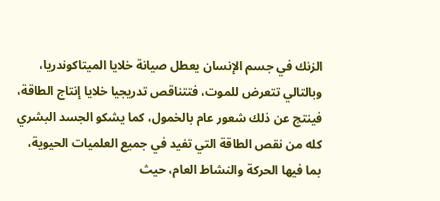الزنك في جسم الإنسان يعطل صيانة خلايا الميتاكوندريا، وبالتالي تتعرض للموت، فتتناقص تدريجيا خلايا إنتاج الطاقة، فينتج عن ذلك شعور عام بالخمول، كما يشكو الجسد البشري كله من نقص الطاقة التي تفيد في جميع العلميات الحيوية، بما فيها الحركة والنشاط العام، حيث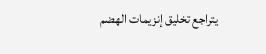يتراجع تخليق إنزيمات الهضم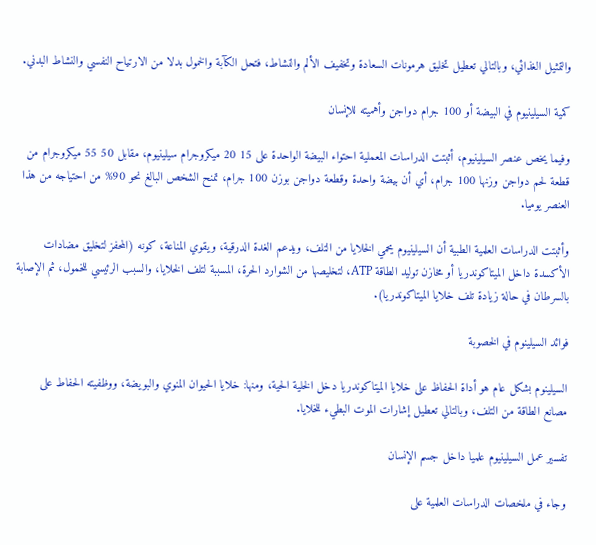والتمثيل الغذائي، وبالتالي تعطيل تخليق هرمونات السعادة وتخفيف الألم والنشاط، فتحل الكآبة والخمول بدلا من الارتياح النفسي والنشاط البدني.

كمية السيلينيوم في البيضة أو 100 جرام دواجن وأهميته للإنسان

وفيما يخص عنصر السيلينيوم، أثبتت الدراسات المعملية احتواء البيضة الواحدة على 15 20 ميكروجرام سيلينيوم، مقابل 50 55 ميكروجرام من قطعة لحم دواجن وزنها 100 جرام، أي أن بيضة واحدة وقطعة دواجن بوزن 100 جرام، تمنح الشخص البالغ نحو 90% من احتياجه من هذا العنصر يوميا.

وأثبتت الدراسات العلمية الطبية أن السيلينيوم يحمي الخلايا من التلف، ويدعم الغدة الدرقية، ويقوي المناعة، كونه (المحفز لتخليق مضادات الأكسدة داخل الميتاكوندريا أو مخازن توليد الطاقة ATP، لتخليصها من الشوارد الحرة، المسببة لتلف الخلايا، والسبب الرئيسي للخمول، ثم الإصابة بالسرطان في حالة زيادة تلف خلايا الميتاكوندريا).

فوائد السيلينوم في الخصوبة

السيلينوم بشكل عام هو أداة الحفاظ على خلايا الميتاكوندريا دخل الخلية الحية، ومنها: خلايا الحيوان المنوي والبويضة، ووظفيته الحفاط على مصانع الطاقة من التلف، وبالتالي تعطيل إشارات الموت البطيء للخلايا.

تفسير عمل السيلينيوم علميا داخل جسم الإنسان

وجاء في ملخصات الدراسات العلمية على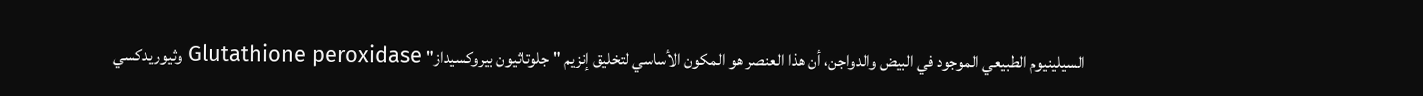السيلينيوم الطبيعي الموجود في البيض والدواجن، أن هذا العنصر هو المكون الأساسي لتخليق إنزيم "جلوتاثيون بيروكسيداز" Glutathione peroxidase وثيوريدكسي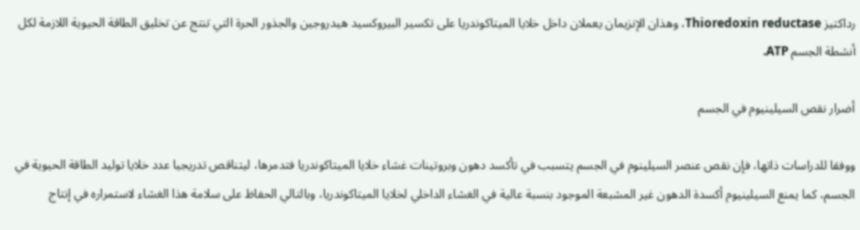رداكتيز Thioredoxin reductase، وهذان الإنزيمان يعملان داخل خلايا الميتاكوندريا على تكسير البيروكسيد هيدروجين والجذور الحرة التي تنتج عن تخليق الطاقة الحيوية اللازمة لكل أنشطة الجسم ATP.

أضرار نقص السيلينيوم في الجسم

ووفقا للدراسات ذاتها، فإن نقص عنصر السيلينوم في الجسم يتسبب في تأكسد دهون وبروتينات غشاء خلايا الميتاكوندريا فتدمرها، ليتناقص تدريجيا عدد خلايا توليد الطاقة الحيوية في الجسم، كما يمنع السيلينيوم أكسدة الدهون غير المشبعة الموجود بنسبة عالية في الغشاء الداخلي لخلايا الميتاكوندريا، وبالتالي الحفاظ على سلامة هذا الغشاء لاستمراره في إنتاج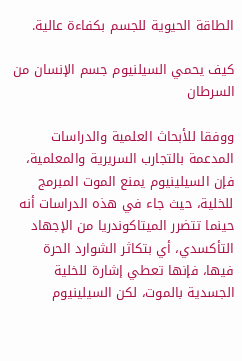الطاقة الحيوية للجسم بكفاءة عالية.

كيف يحمي السيلنيوم جسم الإنسان من السرطان

ووفقا للأبحاث العلمية والدراسات المدعمة بالتجارب السريرية والمعلمية، فإن السيلينيوم يمنع الموت المبرمج للخلية، حيث جاء في هذه الدراسات أنه حينما تتضرر الميتاكوندريا من الإجهاد التأكسدي، أي بتكاثر الشوارد الحرة فيها، فإنها تعطي إشارة للخلية الجسدية بالموت، لكن السيلينيوم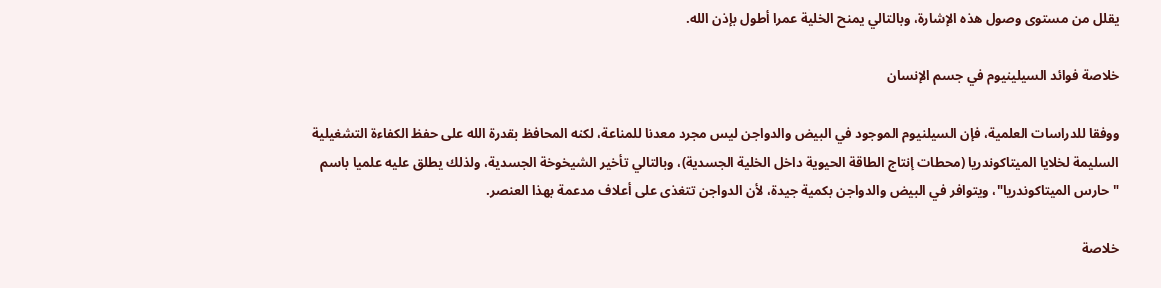يقلل من مستوى وصول هذه الإشارة، وبالتالي يمنح الخلية عمرا أطول بإذن الله.

خلاصة فوائد السيلينيوم في جسم الإنسان

ووفقا للدراسات العلمية، فإن السيلنيوم الموجود في البيض والدواجن ليس مجرد معدنا للمناعة، لكنه المحافظ بقدرة الله على حفظ الكفاءة التشغيلية السليمة لخلايا الميتاكوندريا (محطات إنتاج الطاقة الحيوية داخل الخلية الجسدية)، وبالتالي تأخير الشيخوخة الجسدية، ولذلك يطلق عليه علميا باسم "حارس الميتاكوندريا"، ويتوافر في البيض والدواجن بكمية جيدة، لأن الدواجن تتغذى على أعلاف مدعمة بهذا العنصر.

خلاصة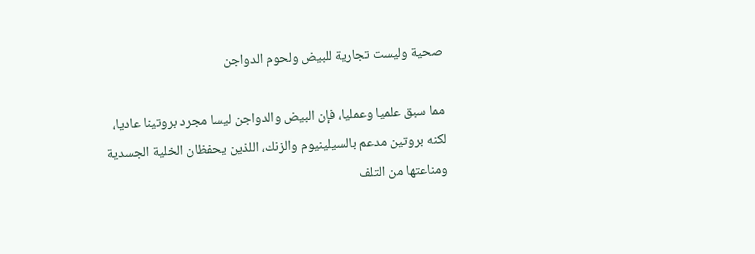صحية وليست تجارية للبيض ولحوم الدواجن

مما سبق علميا وعمليا، فإن البيض والدواجن ليسا مجرد بروتينا عاديا، لكنه بروتين مدعم بالسيلينيوم والزنك، اللذين يحفظان الخلية الجسدية ومناعتها من التلف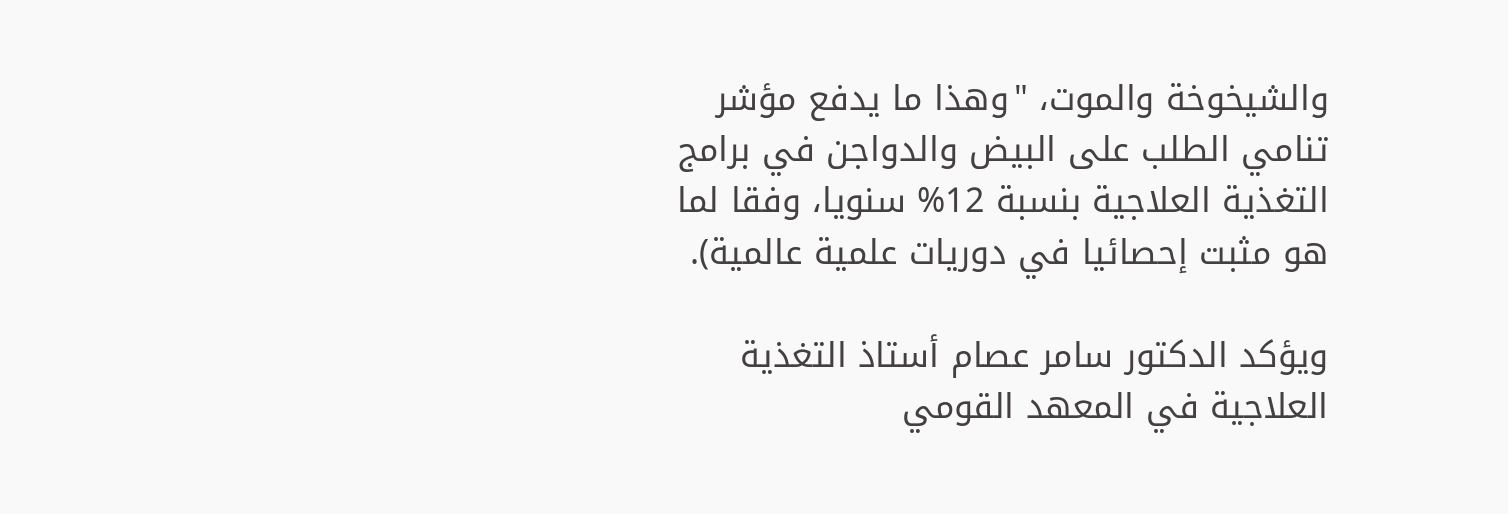والشيخوخة والموت، "وهذا ما يدفع مؤشر تنامي الطلب على البيض والدواجن في برامج التغذية العلاجية بنسبة 12% سنويا، وفقا لما هو مثبت إحصائيا في دوريات علمية عالمية).

ويؤكد الدكتور سامر عصام أستاذ التغذية العلاجية في المعهد القومي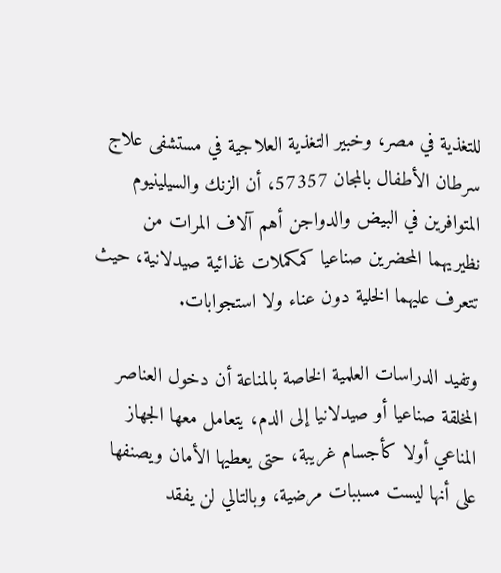للتغذية في مصر، وخبير التغذية العلاجية في مستشفى علاج سرطان الأطفال بالمجان 57357، أن الزنك والسيلينيوم المتوافرين في البيض والدواجن أهم آلاف المرات من نظيريهما المحضرين صناعيا كمكملات غذائية صيدلانية، حيث تتعرف عليهما الخلية دون عناء ولا استجوابات.

وتفيد الدراسات العلمية الخاصة بالمناعة أن دخول العناصر المخلقة صناعيا أو صيدلانيا إلى الدم، يتعامل معها الجهاز المناعي أولا كأجسام غريبة، حتى يعطيها الأمان ويصنفها على أنها ليست مسببات مرضية، وبالتالي لن يفقد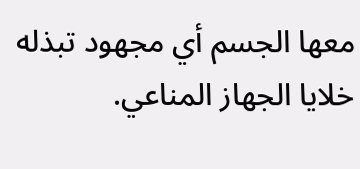معها الجسم أي مجهود تبذله خلايا الجهاز المناعي.